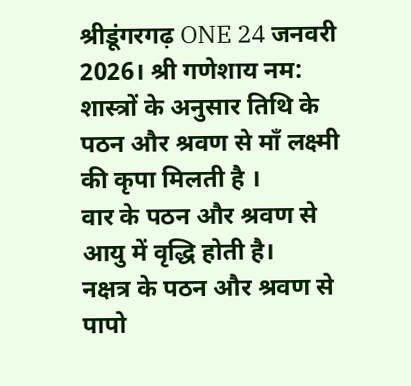श्रीडूंगरगढ़ ONE 24 जनवरी 2026। श्री गणेशाय नम:
शास्त्रों के अनुसार तिथि के पठन और श्रवण से माँ लक्ष्मी की कृपा मिलती है ।
वार के पठन और श्रवण से आयु में वृद्धि होती है।
नक्षत्र के पठन और श्रवण से पापो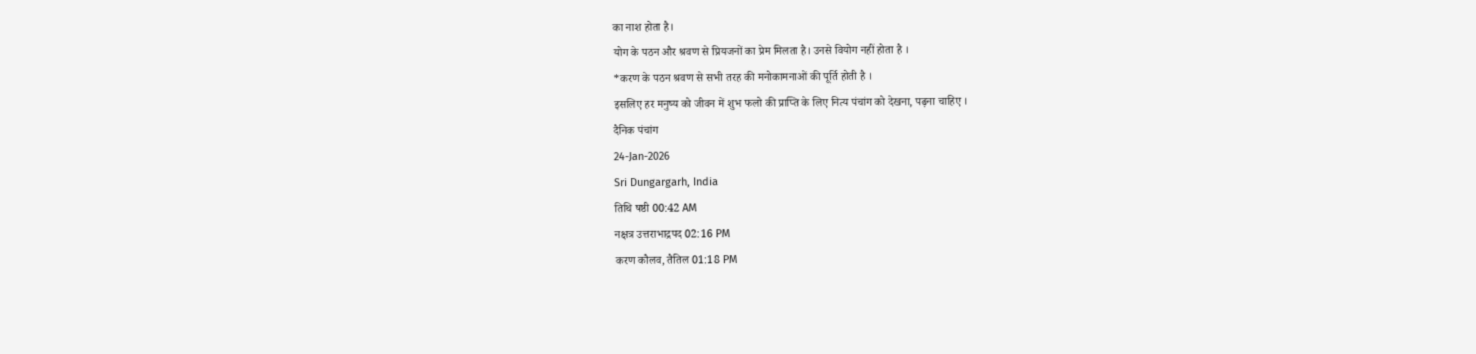का नाश होता है।
योग के पठन और श्रवण से प्रियजनों का प्रेम मिलता है। उनसे वियोग नहीं होता है ।
*करण के पठन श्रवण से सभी तरह की मनोकामनाओं की पूर्ति होती है ।
इसलिए हर मनुष्य को जीवन में शुभ फलो की प्राप्ति के लिए नित्य पंचांग को देखना, पढ़ना चाहिए ।
दैनिक पंचांग
24-Jan-2026
Sri Dungargarh, India
तिथि षष्ठी 00:42 AM
नक्षत्र उत्तराभाद्रपद 02:16 PM
करण कौलव, तैतिल 01:18 PM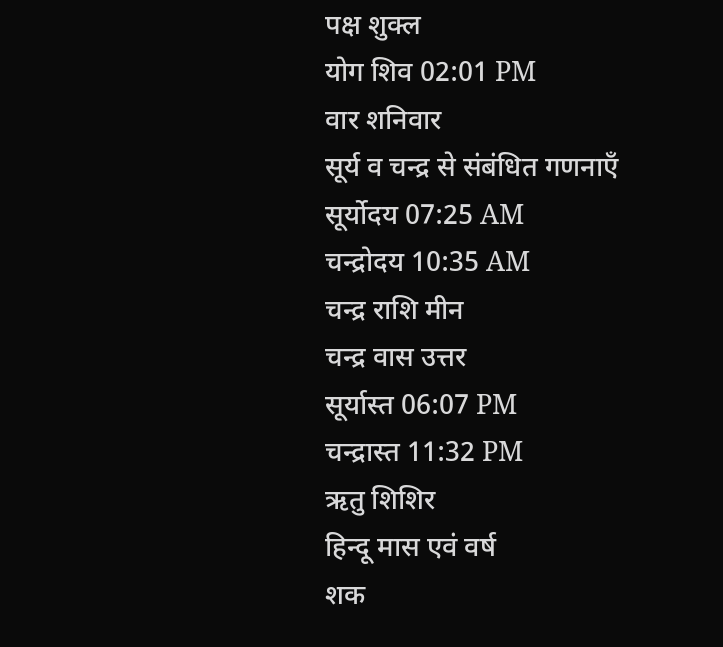पक्ष शुक्ल
योग शिव 02:01 PM
वार शनिवार
सूर्य व चन्द्र से संबंधित गणनाएँ
सूर्योदय 07:25 AM
चन्द्रोदय 10:35 AM
चन्द्र राशि मीन
चन्द्र वास उत्तर
सूर्यास्त 06:07 PM
चन्द्रास्त 11:32 PM
ऋतु शिशिर
हिन्दू मास एवं वर्ष
शक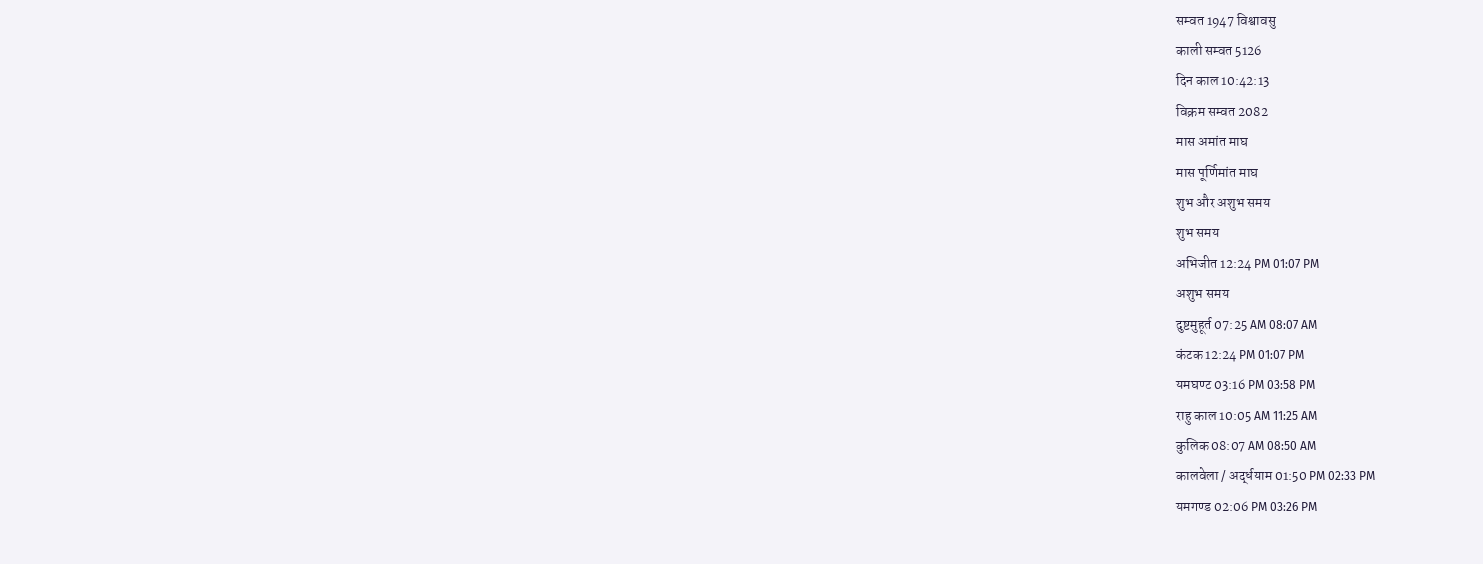सम्वत 1947 विश्वावसु
काली सम्वत 5126
दिन काल 10:42:13
विक्रम सम्वत 2082
मास अमांत माघ
मास पूर्णिमांत माघ
शुभ और अशुभ समय
शुभ समय
अभिजीत 12:24 PM 01:07 PM
अशुभ समय
दुष्टमुहूर्त 07:25 AM 08:07 AM
कंटक 12:24 PM 01:07 PM
यमघण्ट 03:16 PM 03:58 PM
राहु काल 10:05 AM 11:25 AM
कुलिक 08:07 AM 08:50 AM
कालवेला / अर्द्धयाम 01:50 PM 02:33 PM
यमगण्ड 02:06 PM 03:26 PM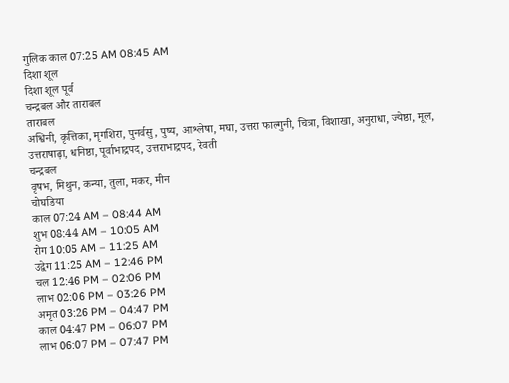गुलिक काल 07:25 AM 08:45 AM
दिशा शूल
दिशा शूल पूर्व
चन्द्रबल और ताराबल
ताराबल
अश्विनी, कृत्तिका, मृगशिरा, पुनर्वसु, पुष्य, आश्लेषा, मघा, उत्तरा फाल्गुनी, चित्रा, विशाखा, अनुराधा, ज्येष्ठा, मूल, उत्तराषाढ़ा, धनिष्ठा, पूर्वाभाद्रपद, उत्तराभाद्रपद, रेवती
चन्द्रबल
वृषभ, मिथुन, कन्या, तुला, मकर, मीन
चोघडिया
काल 07:24 AM – 08:44 AM
शुभ 08:44 AM – 10:05 AM
रोग 10:05 AM – 11:25 AM
उद्वेग 11:25 AM – 12:46 PM
चल 12:46 PM – 02:06 PM
लाभ 02:06 PM – 03:26 PM
अमृत 03:26 PM – 04:47 PM
काल 04:47 PM – 06:07 PM
लाभ 06:07 PM – 07:47 PM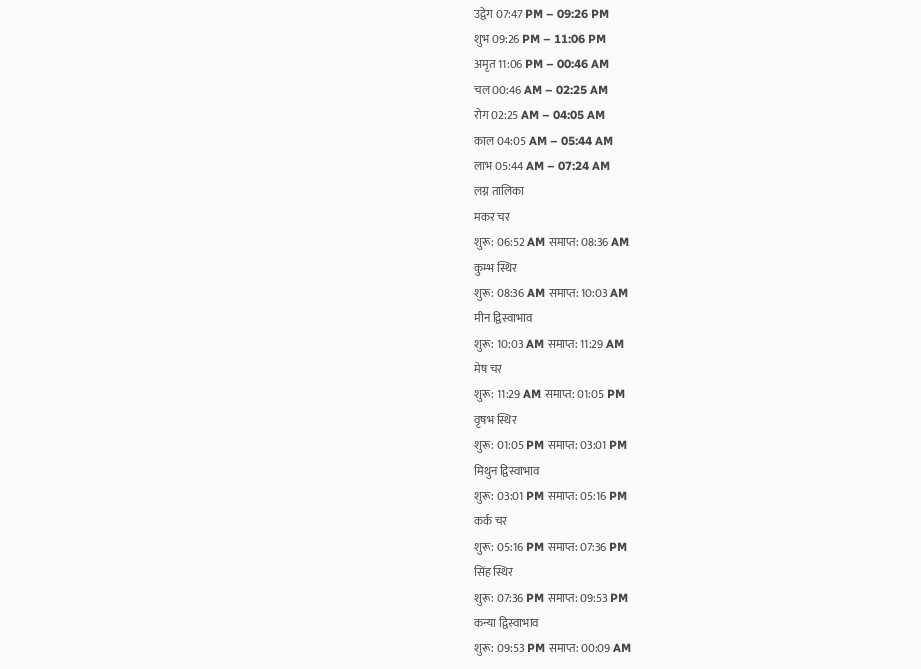उद्वेग 07:47 PM – 09:26 PM
शुभ 09:26 PM – 11:06 PM
अमृत 11:06 PM – 00:46 AM
चल 00:46 AM – 02:25 AM
रोग 02:25 AM – 04:05 AM
काल 04:05 AM – 05:44 AM
लाभ 05:44 AM – 07:24 AM
लग्न तालिका
मकर चर
शुरू: 06:52 AM समाप्त: 08:36 AM
कुम्भ स्थिर
शुरू: 08:36 AM समाप्त: 10:03 AM
मीन द्विस्वाभाव
शुरू: 10:03 AM समाप्त: 11:29 AM
मेष चर
शुरू: 11:29 AM समाप्त: 01:05 PM
वृषभ स्थिर
शुरू: 01:05 PM समाप्त: 03:01 PM
मिथुन द्विस्वाभाव
शुरू: 03:01 PM समाप्त: 05:16 PM
कर्क चर
शुरू: 05:16 PM समाप्त: 07:36 PM
सिंह स्थिर
शुरू: 07:36 PM समाप्त: 09:53 PM
कन्या द्विस्वाभाव
शुरू: 09:53 PM समाप्त: 00:09 AM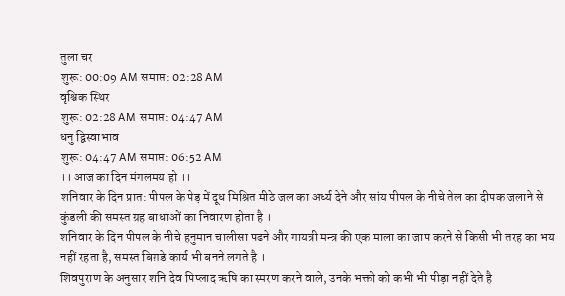तुला चर
शुरू: 00:09 AM समाप्त: 02:28 AM
वृश्चिक स्थिर
शुरू: 02:28 AM समाप्त: 04:47 AM
धनु द्विस्वाभाव
शुरू: 04:47 AM समाप्त: 06:52 AM
।। आज का दिन मंगलमय हो ।।
शनिवार के दिन प्रात: पीपल के पेड़ में दूध मिश्रित मीठे जल का अर्ध्य देने और सांय पीपल के नीचे तेल का दीपक जलाने से कुंडली की समस्त ग्रह बाधाओं का निवारण होता है ।
शनिवार के दिन पीपल के नीचे हनुमान चालीसा पढने और गायत्री मन्त्र की एक माला का जाप करने से किसी भी तरह का भय नहीं रहता है, समस्त बिग़डे कार्य भी बनने लगते है ।
शिवपुराण के अनुसार शनि देव पिप्लाद ऋषि का स्मरण करने वाले, उनके भक्तो को कभी भी पीड़ा नहीं देते है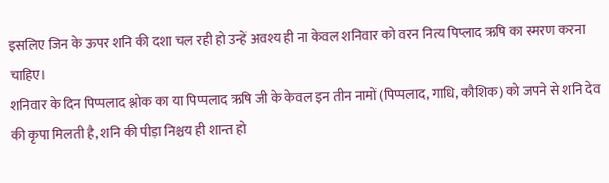इसलिए जिन के ऊपर शनि की दशा चल रही हो उन्हें अवश्य ही ना केवल शनिवार को वरन नित्य पिप्लाद ऋषि का स्मरण करना चाहिए।
शनिवार के दिन पिप्पलाद श्लोक का या पिप्पलाद ऋषि जी के केवल इन तीन नामों (पिप्पलाद, गाधि, कौशिक) को जपने से शनि देव की कृपा मिलती है, शनि की पीड़ा निश्चय ही शान्त हो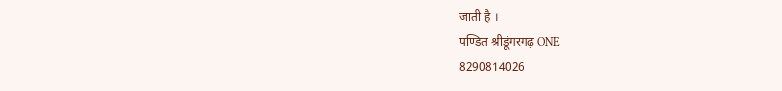जाती है ।
पण्डित श्रीडूंगरगढ़ ONE
8290814026